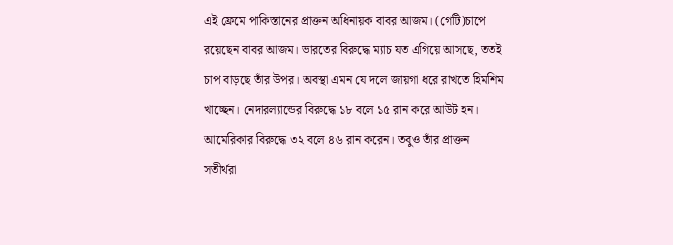এই ফ্রেমে পাকিস্তানের প্রাক্তন অধিনায়ক বাবর আজম। (গেটি)চাপে রয়েছেন বাবর আজম। ভারতের বিরুদ্ধে ম্যাচ যত এগিয়ে আসছে, ততই চাপ বাড়ছে তাঁর উপর। অবস্থা এমন যে দলে জায়গা ধরে রাখতে হিমশিম খাচ্ছেন। নেদারল্যান্ডের বিরুদ্ধে ১৮ বলে ১৫ রান করে আউট হন। আমেরিকার বিরুদ্ধে ৩২ বলে ৪৬ রান করেন। তবুও তাঁর প্রাক্তন সতীর্থরা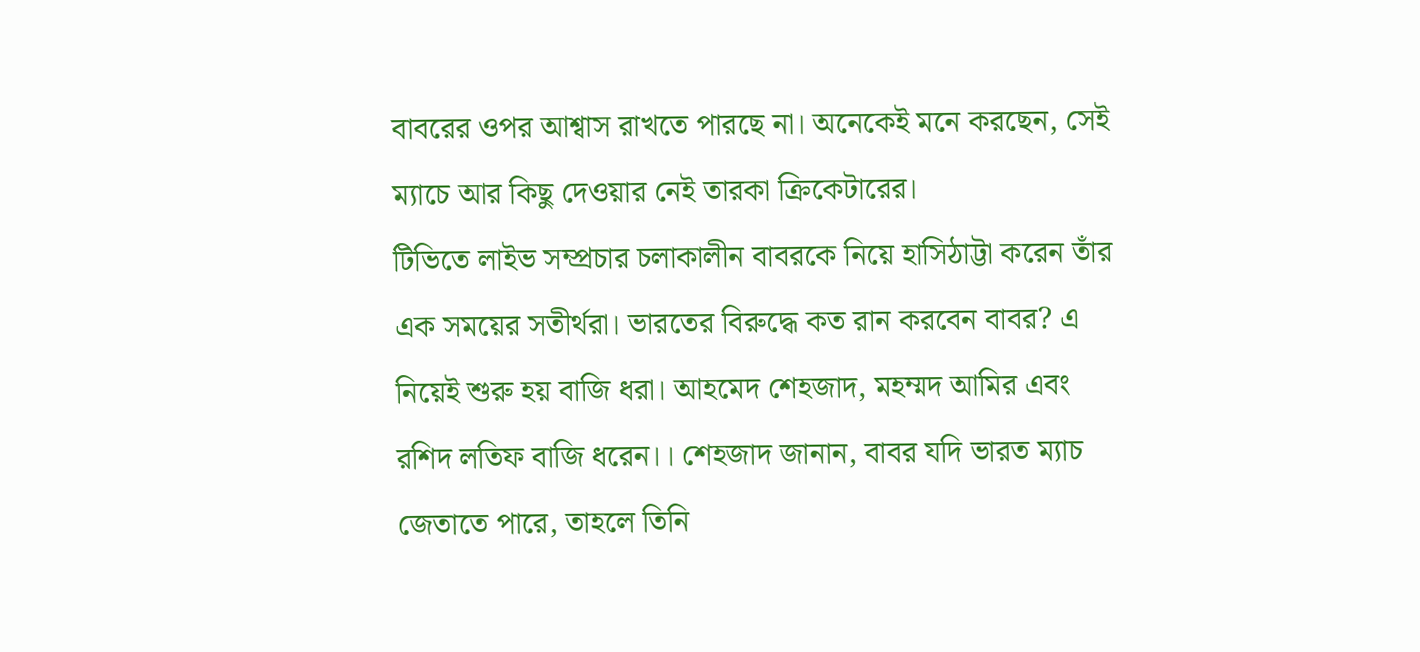বাবরের ওপর আশ্বাস রাখতে পারছে না। অনেকেই মনে করছেন, সেই ম্যাচে আর কিছু দেওয়ার নেই তারকা ক্রিকেটারের।
টিভিতে লাইভ সম্প্রচার চলাকালীন বাবরকে নিয়ে হাসিঠাট্টা করেন তাঁর এক সময়ের সতীর্থরা। ভারতের বিরুদ্ধে কত রান করবেন বাবর? এ নিয়েই শুরু হয় বাজি ধরা। আহমেদ শেহজাদ, মহম্মদ আমির এবং রশিদ লতিফ বাজি ধরেন।। শেহজাদ জানান, বাবর যদি ভারত ম্যাচ জেতাতে পারে, তাহলে তিনি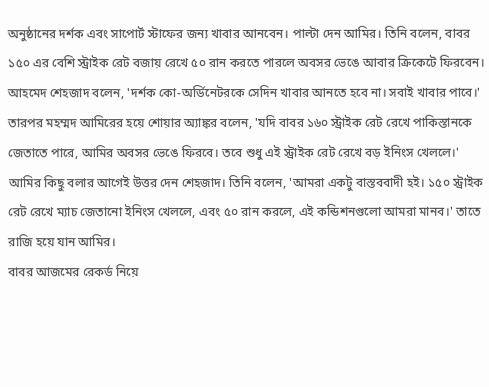অনুষ্ঠানের দর্শক এবং সাপোর্ট স্টাফের জন্য খাবার আনবেন। পাল্টা দেন আমির। তিনি বলেন, বাবর ১৫০ এর বেশি স্ট্রাইক রেট বজায় রেখে ৫০ রান করতে পারলে অবসর ভেঙে আবার ক্রিকেটে ফিরবেন।
আহমেদ শেহজাদ বলেন, 'দর্শক কো-অর্ডিনেটরকে সেদিন খাবার আনতে হবে না। সবাই খাবার পাবে।' তারপর মহম্মদ আমিরের হয়ে শোয়ার অ্যাঙ্কর বলেন, 'যদি বাবর ১৬০ স্ট্রাইক রেট রেখে পাকিস্তানকে জেতাতে পারে, আমির অবসর ভেঙে ফিরবে। তবে শুধু এই স্ট্রাইক রেট রেখে বড় ইনিংস খেললে।' আমির কিছু বলার আগেই উত্তর দেন শেহজাদ। তিনি বলেন, 'আমরা একটু বাস্তববাদী হই। ১৫০ স্ট্রাইক রেট রেখে ম্যাচ জেতানো ইনিংস খেললে, এবং ৫০ রান করলে, এই কন্ডিশনগুলো আমরা মানব।' তাতে রাজি হয়ে যান আমির।
বাবর আজমের রেকর্ড নিয়ে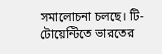সমালোচনা চলছে। টি-টোয়েন্টিতে ভারতের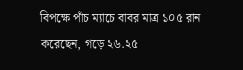বিপক্ষে পাঁচ ম্যাচে বাবর মাত্র ১০৫ রান করেছেন, গড়ে ২৬.২৫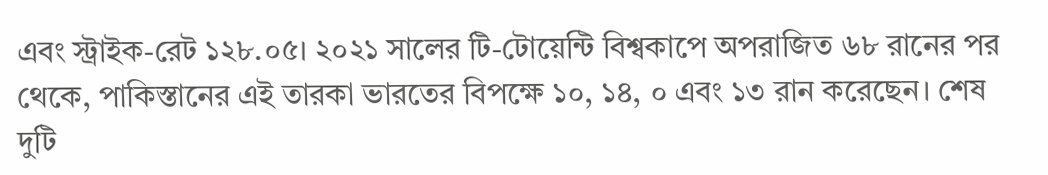এবং স্ট্রাইক-রেট ১২৮.০৫। ২০২১ সালের টি-টোয়েন্টি বিশ্বকাপে অপরাজিত ৬৮ রানের পর থেকে, পাকিস্তানের এই তারকা ভারতের বিপক্ষে ১০, ১৪, ০ এবং ১৩ রান করেছেন। শেষ দুটি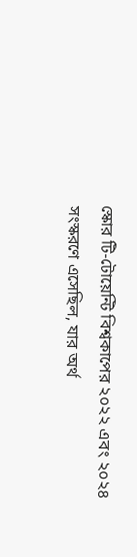স্কোর টি-টোয়েন্টি বিশ্বকাপের ২০২২ এবং ২০২৪ সংস্করণে এসেছিল, যার অর্থ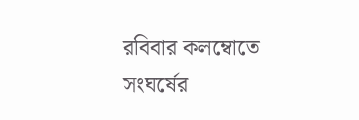রবিবার কলম্বোতে সংঘর্ষের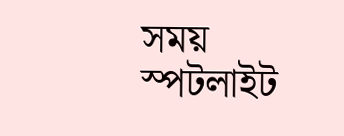সময় স্পটলাইট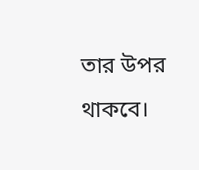তার উপর থাকবে।